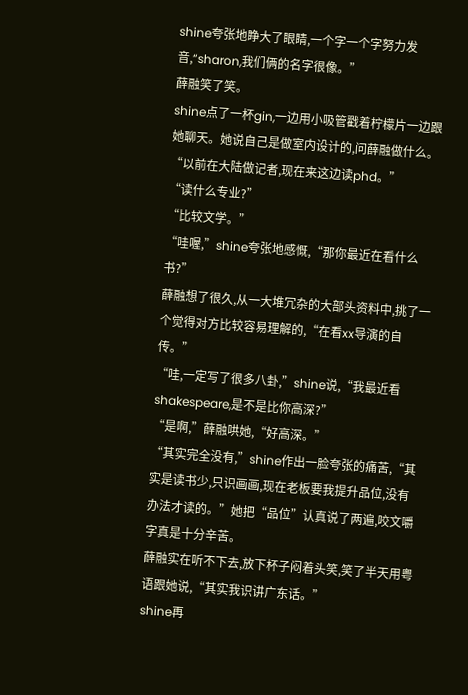shine夸张地睁大了眼睛,一个字一个字努力发音,“sharon,我们俩的名字很像。”
薛融笑了笑。
shine点了一杯gin,一边用小吸管戳着柠檬片一边跟她聊天。她说自己是做室内设计的,问薛融做什么。
“以前在大陆做记者,现在来这边读phd。”
“读什么专业?”
“比较文学。”
“哇喔,”shine夸张地感慨,“那你最近在看什么书?”
薛融想了很久,从一大堆冗杂的大部头资料中,挑了一个觉得对方比较容易理解的,“在看xx导演的自传。”
“哇,一定写了很多八卦,”shine说,“我最近看shakespeare,是不是比你高深?”
“是啊,”薛融哄她,“好高深。”
“其实完全没有,”shine作出一脸夸张的痛苦,“其实是读书少,只识画画,现在老板要我提升品位,没有办法才读的。”她把“品位”认真说了两遍,咬文嚼字真是十分辛苦。
薛融实在听不下去,放下杯子闷着头笑,笑了半天用粤语跟她说,“其实我识讲广东话。”
shine再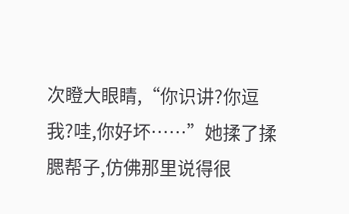次瞪大眼睛,“你识讲?你逗我?哇,你好坏……”她揉了揉腮帮子,仿佛那里说得很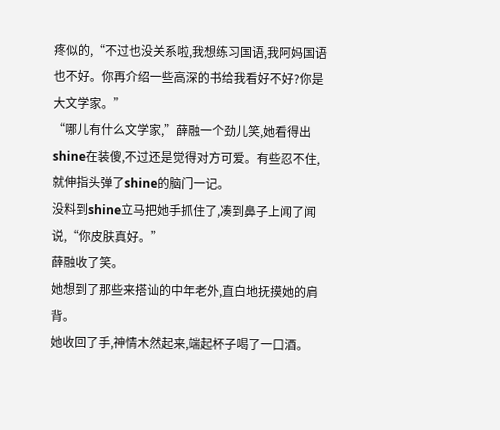疼似的,“不过也没关系啦,我想练习国语,我阿妈国语也不好。你再介绍一些高深的书给我看好不好?你是大文学家。”
“哪儿有什么文学家,”薛融一个劲儿笑,她看得出shine在装傻,不过还是觉得对方可爱。有些忍不住,就伸指头弹了shine的脑门一记。
没料到shine立马把她手抓住了,凑到鼻子上闻了闻说,“你皮肤真好。”
薛融收了笑。
她想到了那些来搭讪的中年老外,直白地抚摸她的肩背。
她收回了手,神情木然起来,端起杯子喝了一口酒。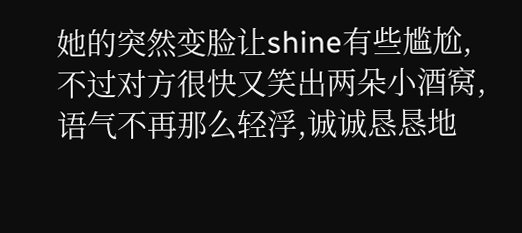她的突然变脸让shine有些尴尬,不过对方很快又笑出两朵小酒窝,语气不再那么轻浮,诚诚恳恳地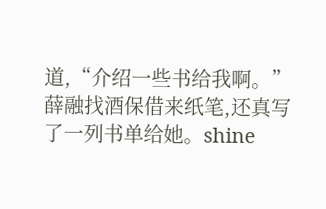道,“介绍一些书给我啊。”
薛融找酒保借来纸笔,还真写了一列书单给她。shine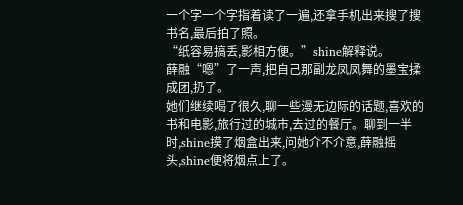一个字一个字指着读了一遍,还拿手机出来搜了搜书名,最后拍了照。
“纸容易搞丢,影相方便。”shine解释说。
薛融“嗯”了一声,把自己那副龙凤凤舞的墨宝揉成团,扔了。
她们继续喝了很久,聊一些漫无边际的话题,喜欢的书和电影,旅行过的城市,去过的餐厅。聊到一半时,shine摸了烟盒出来,问她介不介意,薛融摇头,shine便将烟点上了。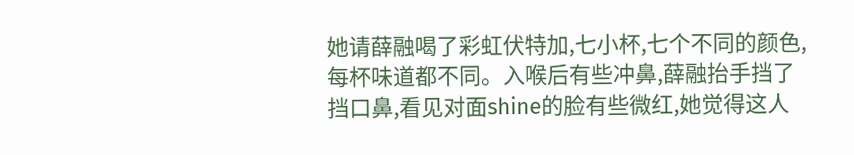她请薛融喝了彩虹伏特加,七小杯,七个不同的颜色,每杯味道都不同。入喉后有些冲鼻,薛融抬手挡了挡口鼻,看见对面shine的脸有些微红,她觉得这人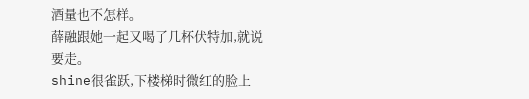酒量也不怎样。
薛融跟她一起又喝了几杯伏特加,就说要走。
shine很雀跃,下楼梯时微红的脸上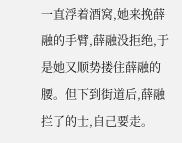一直浮着酒窝,她来挽薛融的手臂,薛融没拒绝,于是她又顺势搂住薛融的腰。但下到街道后,薛融拦了的士,自己要走。